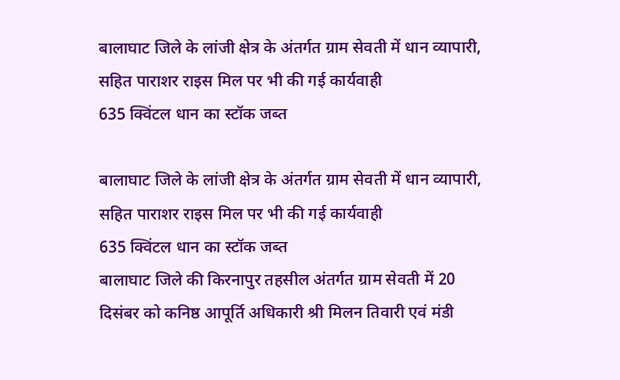बालाघाट जिले के लांजी क्षेत्र के अंतर्गत ग्राम सेवती में धान व्यापारी, सहित पाराशर राइस मिल पर भी की गई कार्यवाही
635 क्विंटल धान का स्टॉक जब्त

बालाघाट जिले के लांजी क्षेत्र के अंतर्गत ग्राम सेवती में धान व्यापारी, सहित पाराशर राइस मिल पर भी की गई कार्यवाही
635 क्विंटल धान का स्टॉक जब्त
बालाघाट जिले की किरनापुर तहसील अंतर्गत ग्राम सेवती में 20 दिसंबर को कनिष्ठ आपूर्ति अधिकारी श्री मिलन तिवारी एवं मंडी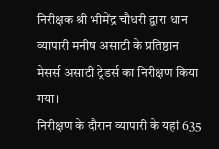निरीक्षक श्री भीमेंद्र चौधरी द्वारा धान व्यापारी मनीष असाटी के प्रतिष्ठान मेसर्स असाटी ट्रेडर्स का निरीक्षण किया गया।
निरीक्षण के दौरान व्यापारी के यहां 635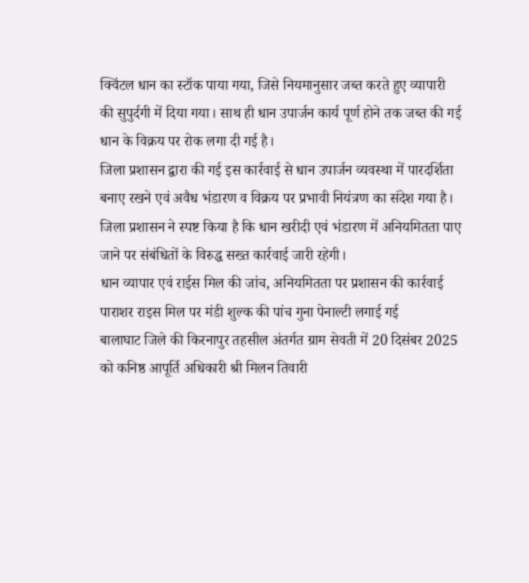क्विंटल धान का स्टॉक पाया गया, जिसे नियमानुसार जब्त करते हुए व्यापारी की सुपुर्दगी में दिया गया। साथ ही धान उपार्जन कार्य पूर्ण होने तक जब्त की गई धान के विक्रय पर रोक लगा दी गई है।
जिला प्रशासन द्वारा की गई इस कार्रवाई से धान उपार्जन व्यवस्था में पारदर्शिता बनाए रखने एवं अवैध भंडारण व विक्रय पर प्रभावी नियंत्रण का संदेश गया है। जिला प्रशासन ने स्पष्ट किया है कि धान खरीदी एवं भंडारण में अनियमितता पाए जाने पर संबंधितों के विरुद्ध सख्त कार्रवाई जारी रहेगी।
धान व्यापार एवं राईस मिल की जांच, अनियमितता पर प्रशासन की कार्रवाई
पाराशर राइस मिल पर मंडी शुल्क की पांच गुना पेनाल्टी लगाई गई
बालाघाट जिले की किरनापुर तहसील अंतर्गत ग्राम सेवती में 20 दिसंबर 2025 को कनिष्ठ आपूर्ति अधिकारी श्री मिलन तिवारी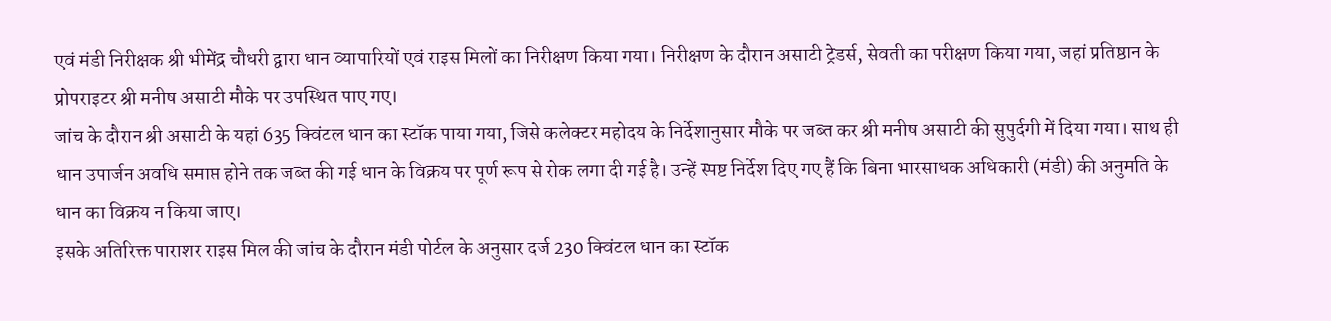एवं मंडी निरीक्षक श्री भीमेंद्र चौधरी द्वारा धान व्यापारियों एवं राइस मिलों का निरीक्षण किया गया। निरीक्षण के दौरान असाटी ट्रेडर्स, सेवती का परीक्षण किया गया, जहां प्रतिष्ठान के प्रोपराइटर श्री मनीष असाटी मौके पर उपस्थित पाए गए।
जांच के दौरान श्री असाटी के यहां 635 क्विंटल धान का स्टॉक पाया गया, जिसे कलेक्टर महोदय के निर्देशानुसार मौके पर जब्त कर श्री मनीष असाटी की सुपुर्दगी में दिया गया। साथ ही धान उपार्जन अवधि समाप्त होने तक जब्त की गई धान के विक्रय पर पूर्ण रूप से रोक लगा दी गई है। उन्हें स्पष्ट निर्देश दिए गए हैं कि बिना भारसाधक अधिकारी (मंडी) की अनुमति के धान का विक्रय न किया जाए।
इसके अतिरिक्त पाराशर राइस मिल की जांच के दौरान मंडी पोर्टल के अनुसार दर्ज 230 क्विंटल धान का स्टॉक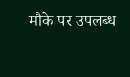मौके पर उपलब्ध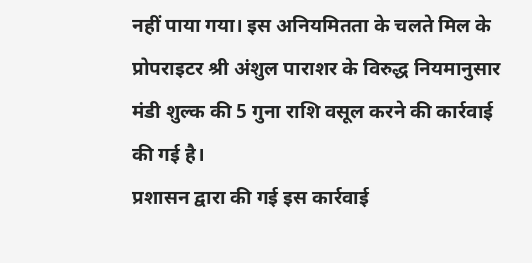नहीं पाया गया। इस अनियमितता के चलते मिल के प्रोपराइटर श्री अंशुल पाराशर के विरुद्ध नियमानुसार मंडी शुल्क की 5 गुना राशि वसूल करने की कार्रवाई की गई है।
प्रशासन द्वारा की गई इस कार्रवाई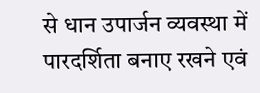से धान उपार्जन व्यवस्था में पारदर्शिता बनाए रखने एवं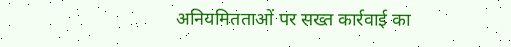अनियमितताओं पर सख्त कार्रवाई का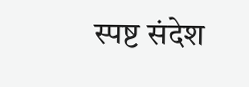स्पष्ट संदेश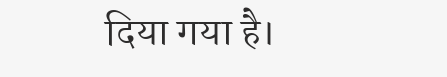दिया गया है।